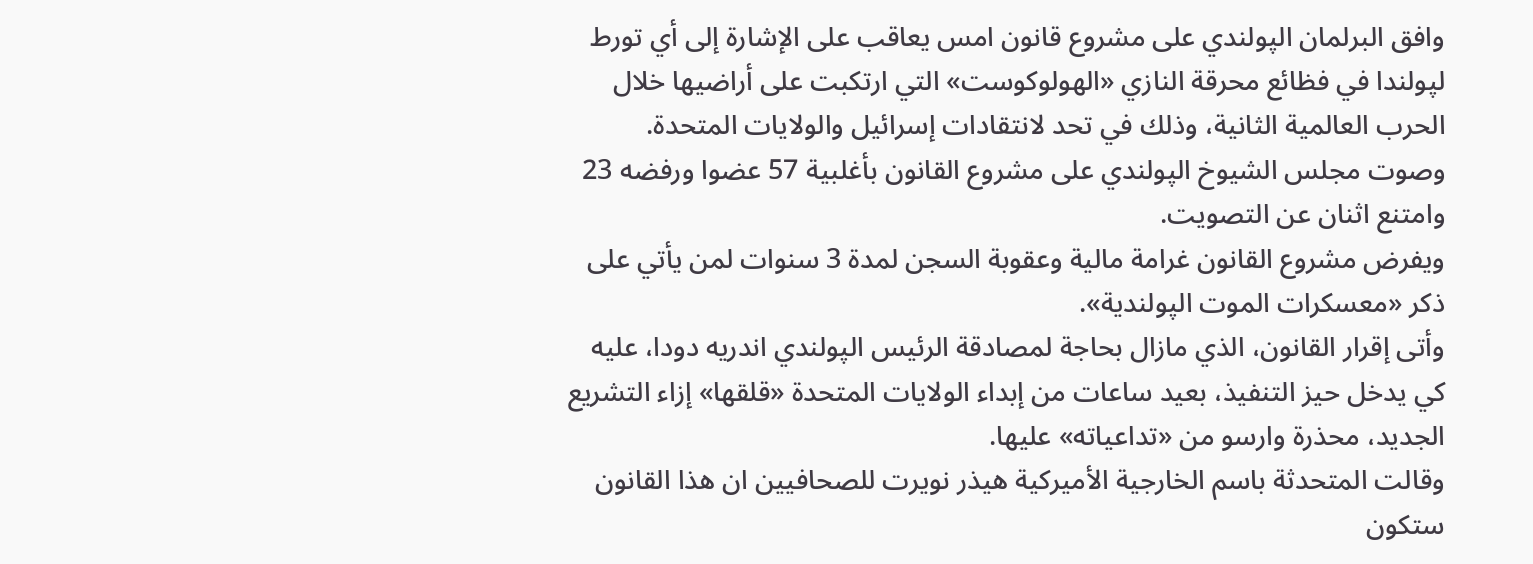وافق البرلمان الپولندي على مشروع قانون امس يعاقب على الإشارة إلى أي تورط لپولندا في فظائع محرقة النازي «الهولوكوست» التي ارتكبت على أراضيها خلال الحرب العالمية الثانية، وذلك في تحد لانتقادات إسرائيل والولايات المتحدة.
وصوت مجلس الشيوخ الپولندي على مشروع القانون بأغلبية 57 عضوا ورفضه 23 وامتنع اثنان عن التصويت.
ويفرض مشروع القانون غرامة مالية وعقوبة السجن لمدة 3 سنوات لمن يأتي على ذكر «معسكرات الموت الپولندية».
وأتى إقرار القانون، الذي مازال بحاجة لمصادقة الرئيس الپولندي اندريه دودا، عليه كي يدخل حيز التنفيذ، بعيد ساعات من إبداء الولايات المتحدة «قلقها» إزاء التشريع الجديد، محذرة وارسو من «تداعياته» عليها.
وقالت المتحدثة باسم الخارجية الأميركية هيذر نويرت للصحافيين ان هذا القانون ستكون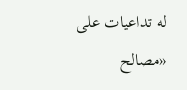له تداعيات على «مصالح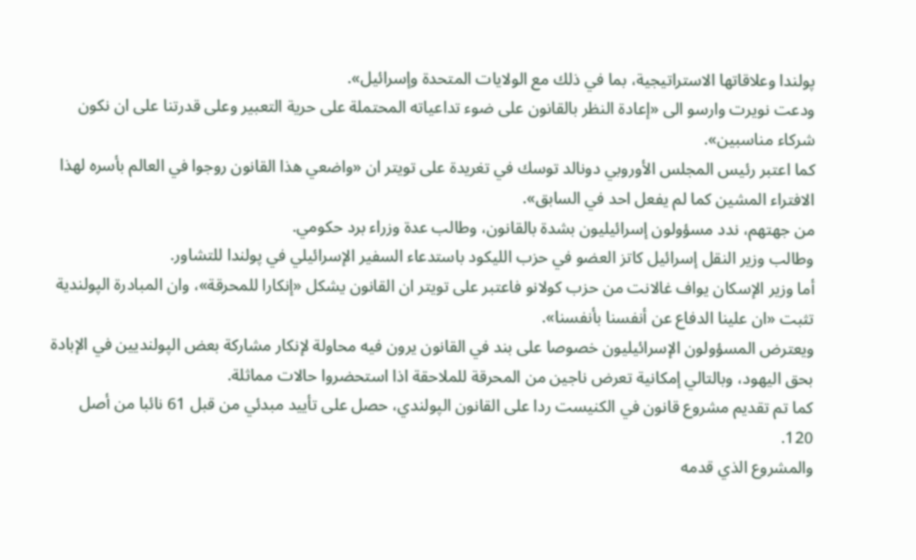پولندا وعلاقاتها الاستراتيجية، بما في ذلك مع الولايات المتحدة وإسرائيل».
ودعت نويرت وارسو الى «إعادة النظر بالقانون على ضوء تداعياته المحتملة على حرية التعبير وعلى قدرتنا على ان نكون شركاء مناسبين».
كما اعتبر رئيس المجلس الأوروبي دونالد توسك في تغريدة على تويتر ان «واضعي هذا القانون روجوا في العالم بأسره لهذا الافتراء المشين كما لم يفعل احد في السابق».
من جهتهم، ندد مسؤولون إسرائيليون بشدة بالقانون، وطالب عدة وزراء برد حكومي.
وطالب وزير النقل إسرائيل كاتز العضو في حزب الليكود باستدعاء السفير الإسرائيلي في پولندا للتشاور.
أما وزير الإسكان يواف غالانت من حزب كولانو فاعتبر على تويتر ان القانون يشكل «إنكارا للمحرقة»، وان المبادرة الپولندية تثبت «ان علينا الدفاع عن أنفسنا بأنفسنا».
ويعترض المسؤولون الإسرائيليون خصوصا على بند في القانون يرون فيه محاولة لإنكار مشاركة بعض الپولنديين في الإبادة بحق اليهود، وبالتالي إمكانية تعرض ناجين من المحرقة للملاحقة اذا استحضروا حالات مماثلة.
كما تم تقديم مشروع قانون في الكنيست ردا على القانون الپولندي، حصل على تأييد مبدئي من قبل 61 نائبا من أصل 120.
والمشروع الذي قدمه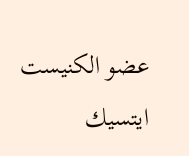عضو الكنيست ايتسيك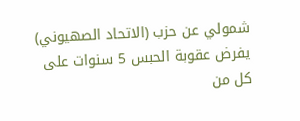شمولي عن حزب (الاتحاد الصهيوني) يفرض عقوبة الحبس 5 سنوات على كل من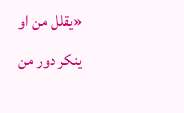«يقلل من او ينكر دور من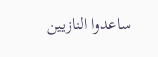ساعدوا النازيين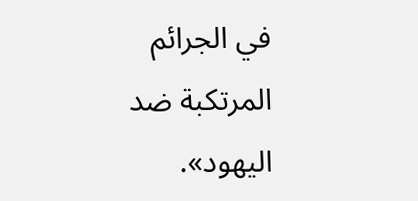في الجرائم المرتكبة ضد اليهود».